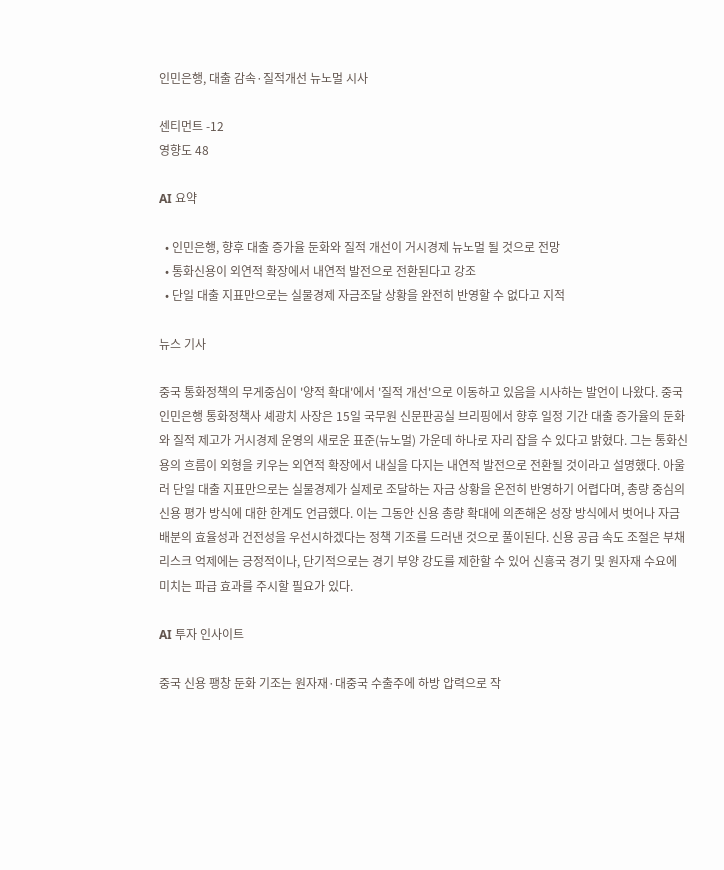인민은행, 대출 감속·질적개선 뉴노멀 시사

센티먼트 -12
영향도 48

AI 요약

  • 인민은행, 향후 대출 증가율 둔화와 질적 개선이 거시경제 뉴노멀 될 것으로 전망
  • 통화신용이 외연적 확장에서 내연적 발전으로 전환된다고 강조
  • 단일 대출 지표만으로는 실물경제 자금조달 상황을 완전히 반영할 수 없다고 지적

뉴스 기사

중국 통화정책의 무게중심이 '양적 확대'에서 '질적 개선'으로 이동하고 있음을 시사하는 발언이 나왔다. 중국 인민은행 통화정책사 셰광치 사장은 15일 국무원 신문판공실 브리핑에서 향후 일정 기간 대출 증가율의 둔화와 질적 제고가 거시경제 운영의 새로운 표준(뉴노멀) 가운데 하나로 자리 잡을 수 있다고 밝혔다. 그는 통화신용의 흐름이 외형을 키우는 외연적 확장에서 내실을 다지는 내연적 발전으로 전환될 것이라고 설명했다. 아울러 단일 대출 지표만으로는 실물경제가 실제로 조달하는 자금 상황을 온전히 반영하기 어렵다며, 총량 중심의 신용 평가 방식에 대한 한계도 언급했다. 이는 그동안 신용 총량 확대에 의존해온 성장 방식에서 벗어나 자금 배분의 효율성과 건전성을 우선시하겠다는 정책 기조를 드러낸 것으로 풀이된다. 신용 공급 속도 조절은 부채 리스크 억제에는 긍정적이나, 단기적으로는 경기 부양 강도를 제한할 수 있어 신흥국 경기 및 원자재 수요에 미치는 파급 효과를 주시할 필요가 있다.

AI 투자 인사이트

중국 신용 팽창 둔화 기조는 원자재·대중국 수출주에 하방 압력으로 작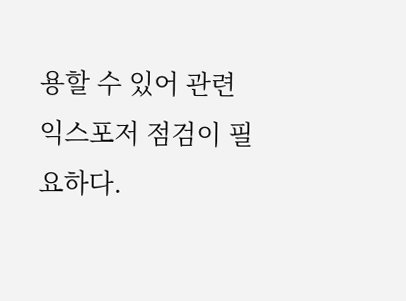용할 수 있어 관련 익스포저 점검이 필요하다.